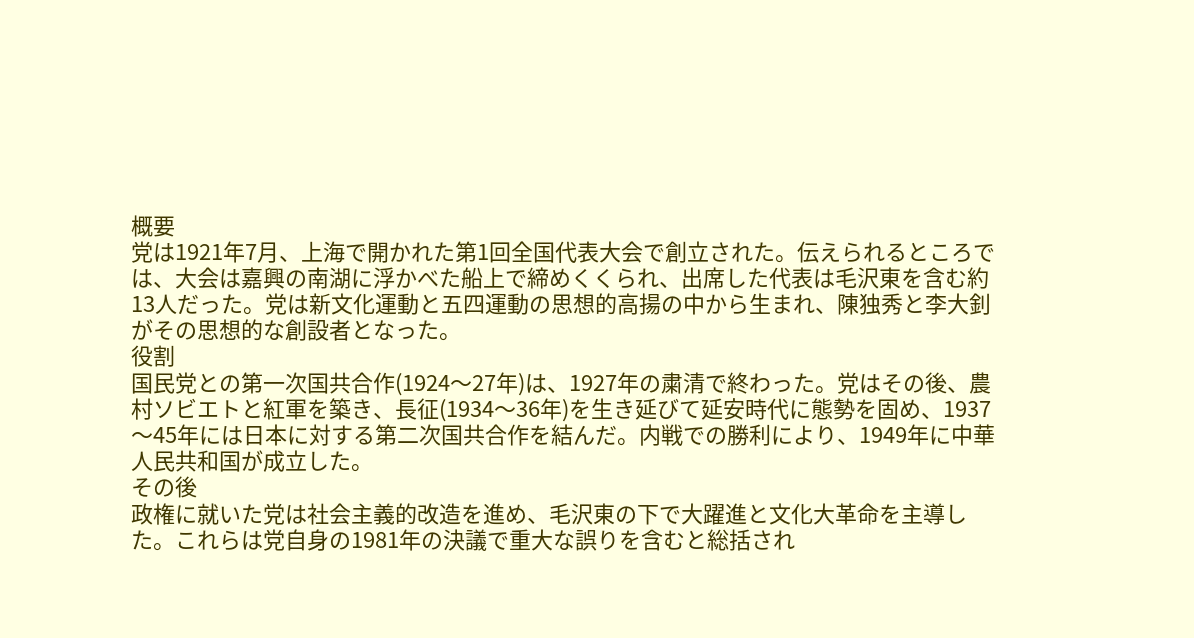概要
党は1921年7月、上海で開かれた第1回全国代表大会で創立された。伝えられるところでは、大会は嘉興の南湖に浮かべた船上で締めくくられ、出席した代表は毛沢東を含む約13人だった。党は新文化運動と五四運動の思想的高揚の中から生まれ、陳独秀と李大釗がその思想的な創設者となった。
役割
国民党との第一次国共合作(1924〜27年)は、1927年の粛清で終わった。党はその後、農村ソビエトと紅軍を築き、長征(1934〜36年)を生き延びて延安時代に態勢を固め、1937〜45年には日本に対する第二次国共合作を結んだ。内戦での勝利により、1949年に中華人民共和国が成立した。
その後
政権に就いた党は社会主義的改造を進め、毛沢東の下で大躍進と文化大革命を主導した。これらは党自身の1981年の決議で重大な誤りを含むと総括され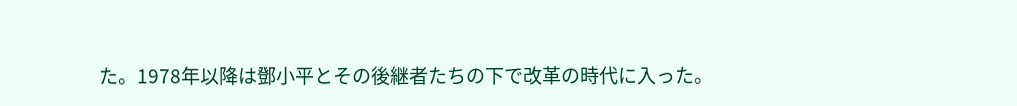た。1978年以降は鄧小平とその後継者たちの下で改革の時代に入った。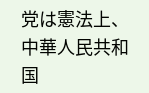党は憲法上、中華人民共和国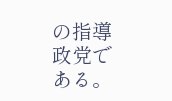の指導政党である。